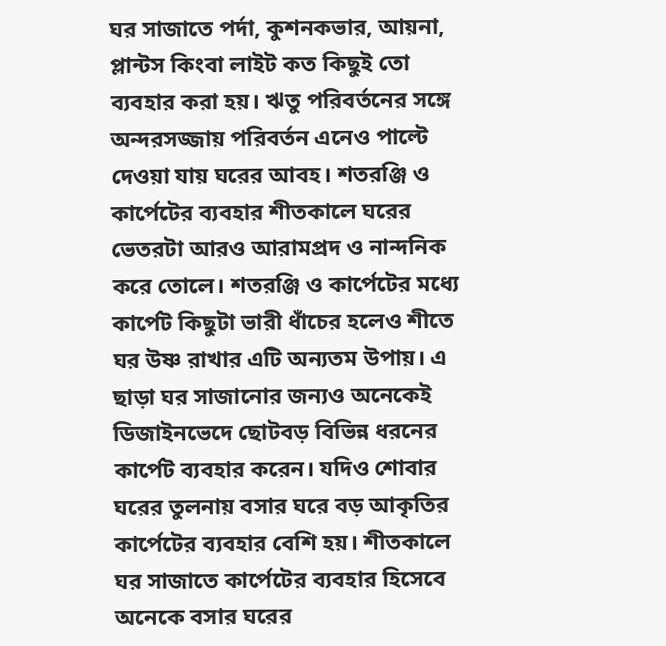ঘর সাজাতে পর্দা, কুশনকভার, আয়না, প্লান্টস কিংবা লাইট কত কিছুই তো ব্যবহার করা হয়। ঋতু পরিবর্তনের সঙ্গে অন্দরসজ্জায় পরিবর্তন এনেও পাল্টে দেওয়া যায় ঘরের আবহ। শতরঞ্জি ও কার্পেটের ব্যবহার শীতকালে ঘরের ভেতরটা আরও আরামপ্রদ ও নান্দনিক করে তোলে। শতরঞ্জি ও কার্পেটের মধ্যে কার্পেট কিছুটা ভারী ধাঁচের হলেও শীতে ঘর উষ্ণ রাখার এটি অন্যতম উপায়। এ ছাড়া ঘর সাজানোর জন্যও অনেকেই ডিজাইনভেদে ছোটবড় বিভিন্ন ধরনের কার্পেট ব্যবহার করেন। যদিও শোবার ঘরের তুলনায় বসার ঘরে বড় আকৃতির কার্পেটের ব্যবহার বেশি হয়। শীতকালে ঘর সাজাতে কার্পেটের ব্যবহার হিসেবে অনেকে বসার ঘরের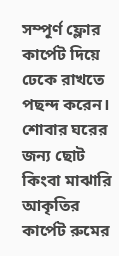সম্পূর্ণ ফ্লোর কার্পেট দিয়ে ঢেকে রাখতে পছন্দ করেন।
শোবার ঘরের জন্য ছোট কিংবা মাঝারি আকৃতির কার্পেট রুমের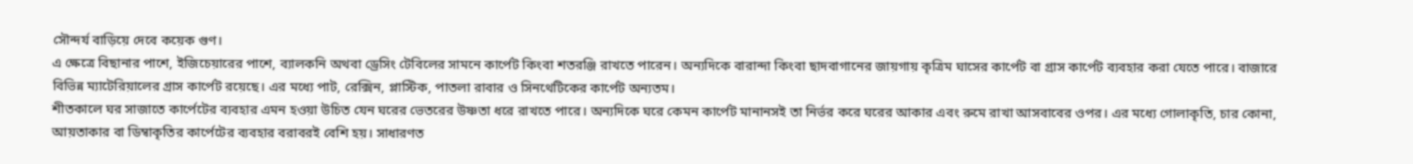সৌন্দর্য বাড়িয়ে দেবে কয়েক গুণ।
এ ক্ষেত্রে বিছানার পাশে, ইজিচেয়ারের পাশে, ব্যালকনি অথবা ড্রেসিং টেবিলের সামনে কার্পেট কিংবা শতরঞ্জি রাখতে পারেন। অন্যদিকে বারান্দা কিংবা ছাদবাগানের জায়গায় কৃত্রিম ঘাসের কার্পেট বা গ্রাস কার্পেট ব্যবহার করা যেতে পারে। বাজারে বিভিন্ন ম্যাটেরিয়ালের গ্রাস কার্পেট রয়েছে। এর মধ্যে পাট, রেক্সিন, প্লাস্টিক, পাতলা রাবার ও সিনথেটিকের কার্পেট অন্যতম।
শীতকালে ঘর সাজাতে কার্পেটের ব্যবহার এমন হওয়া উচিত যেন ঘরের ভেতরের উষ্ণতা ধরে রাখতে পারে। অন্যদিকে ঘরে কেমন কার্পেট মানানসই তা নির্ভর করে ঘরের আকার এবং রুমে রাখা আসবাবের ওপর। এর মধ্যে গোলাকৃতি, চার কোনা, আয়তাকার বা ডিম্বাকৃতির কার্পেটের ব্যবহার বরাবরই বেশি হয়। সাধারণত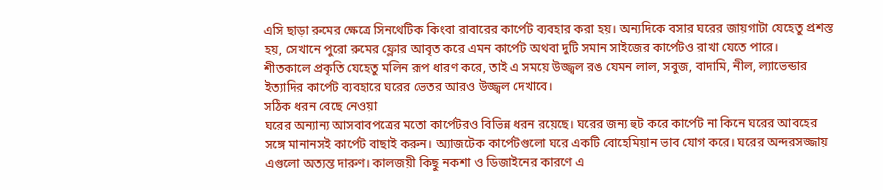এসি ছাড়া রুমের ক্ষেত্রে সিনথেটিক কিংবা রাবারের কার্পেট ব্যবহার করা হয়। অন্যদিকে বসার ঘরের জায়গাটা যেহেতু প্রশস্ত হয়, সেখানে পুরো রুমের ফ্লোর আবৃত করে এমন কার্পেট অথবা দুটি সমান সাইজের কার্পেটও রাখা যেতে পারে।
শীতকালে প্রকৃতি যেহেতু মলিন রূপ ধারণ করে, তাই এ সময়ে উজ্জ্বল রঙ যেমন লাল, সবুজ, বাদামি, নীল, ল্যাভেন্ডার ইত্যাদির কার্পেট ব্যবহারে ঘরের ভেতর আরও উজ্জ্বল দেখাবে।
সঠিক ধরন বেছে নেওয়া
ঘরের অন্যান্য আসবাবপত্রের মতো কার্পেটরও বিভিন্ন ধরন রয়েছে। ঘরের জন্য হুট করে কার্পেট না কিনে ঘরের আবহের সঙ্গে মানানসই কার্পেট বাছাই করুন। অ্যাজটেক কার্পেটগুলো ঘরে একটি বোহেমিয়ান ভাব যোগ করে। ঘরের অন্দরসজ্জায় এগুলো অত্যন্ত দারুণ। কালজয়ী কিছু নকশা ও ডিজাইনের কারণে এ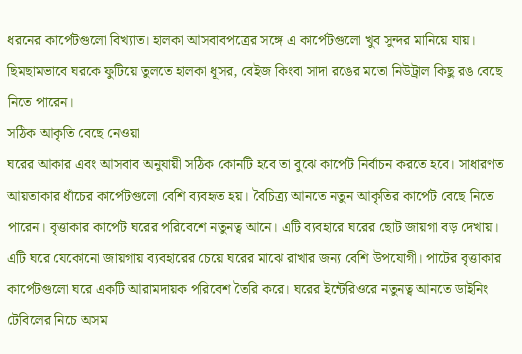ধরনের কার্পেটগুলো বিখ্যাত। হালকা আসবাবপত্রের সঙ্গে এ কার্পেটগুলো খুব সুন্দর মানিয়ে যায়। ছিমছামভাবে ঘরকে ফুটিয়ে তুলতে হালকা ধূসর, বেইজ কিংবা সাদা রঙের মতো নিউট্রাল কিছু রঙ বেছে নিতে পারেন।
সঠিক আকৃতি বেছে নেওয়া
ঘরের আকার এবং আসবাব অনুযায়ী সঠিক কোনটি হবে তা বুঝে কার্পেট নির্বাচন করতে হবে। সাধারণত আয়তাকার ধাঁচের কার্পেটগুলো বেশি ব্যবহৃত হয়। বৈচিত্র্য আনতে নতুন আকৃতির কার্পেট বেছে নিতে পারেন। বৃত্তাকার কার্পেট ঘরের পরিবেশে নতুনত্ব আনে। এটি ব্যবহারে ঘরের ছোট জায়গা বড় দেখায়। এটি ঘরে যেকোনো জায়গায় ব্যবহারের চেয়ে ঘরের মাঝে রাখার জন্য বেশি উপযোগী। পাটের বৃত্তাকার কার্পেটগুলো ঘরে একটি আরামদায়ক পরিবেশ তৈরি করে। ঘরের ইন্টেরিওরে নতুনত্ব আনতে ডাইনিং টেবিলের নিচে অসম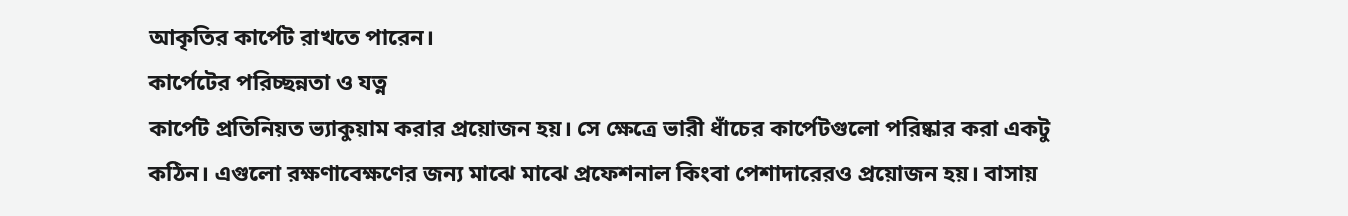আকৃতির কার্পেট রাখতে পারেন।
কার্পেটের পরিচ্ছন্নতা ও যত্ন
কার্পেট প্রতিনিয়ত ভ্যাকুয়াম করার প্রয়োজন হয়। সে ক্ষেত্রে ভারী ধাঁচের কার্পেটগুলো পরিষ্কার করা একটু কঠিন। এগুলো রক্ষণাবেক্ষণের জন্য মাঝে মাঝে প্রফেশনাল কিংবা পেশাদারেরও প্রয়োজন হয়। বাসায়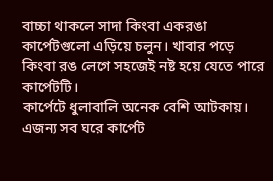বাচ্চা থাকলে সাদা কিংবা একরঙা কার্পেটগুলো এড়িয়ে চলুন। খাবার পড়ে কিংবা রঙ লেগে সহজেই নষ্ট হয়ে যেতে পারে কার্পেটটি।
কার্পেটে ধুলাবালি অনেক বেশি আটকায়। এজন্য সব ঘরে কার্পেট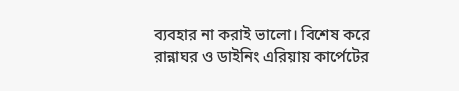ব্যবহার না করাই ভালো। বিশেষ করে রান্নাঘর ও ডাইনিং এরিয়ায় কার্পেটের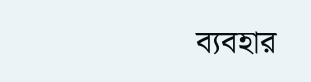ব্যবহার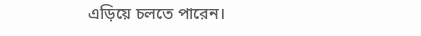এড়িয়ে চলতে পারেন।